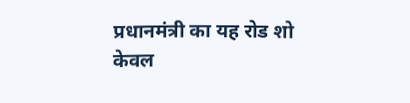प्रधानमंत्री का यह रोड शो केवल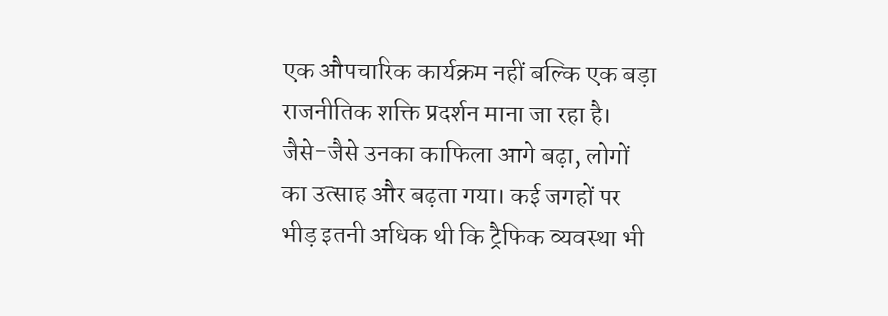एक औपचारिक कार्यक्रम नहीं बल्कि एक बड़ा राजनीतिक शक्ति प्रदर्शन माना जा रहा है। जैसे-जैसे उनका काफिला आगे बढ़ा, लोगों का उत्साह और बढ़ता गया। कई जगहों पर भीड़ इतनी अधिक थी कि ट्रैफिक व्यवस्था भी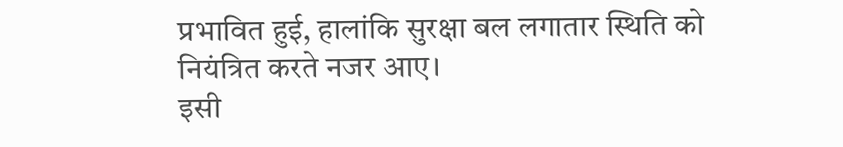प्रभावित हुई, हालांकि सुरक्षा बल लगातार स्थिति को नियंत्रित करते नजर आए।
इसी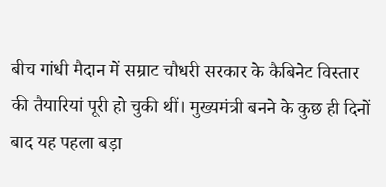बीच गांधी मैदान में सम्राट चौधरी सरकार के कैबिनेट विस्तार की तैयारियां पूरी हो चुकी थीं। मुख्यमंत्री बनने के कुछ ही दिनों बाद यह पहला बड़ा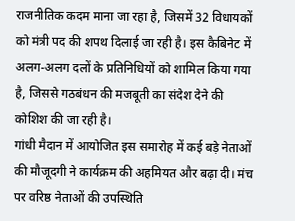राजनीतिक कदम माना जा रहा है, जिसमें 32 विधायकों को मंत्री पद की शपथ दिलाई जा रही है। इस कैबिनेट में अलग-अलग दलों के प्रतिनिधियों को शामिल किया गया है, जिससे गठबंधन की मजबूती का संदेश देने की कोशिश की जा रही है।
गांधी मैदान में आयोजित इस समारोह में कई बड़े नेताओं की मौजूदगी ने कार्यक्रम की अहमियत और बढ़ा दी। मंच पर वरिष्ठ नेताओं की उपस्थिति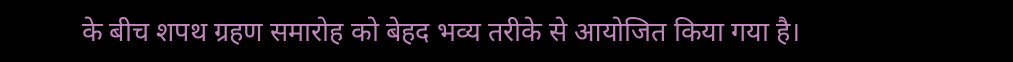के बीच शपथ ग्रहण समारोह को बेहद भव्य तरीके से आयोजित किया गया है।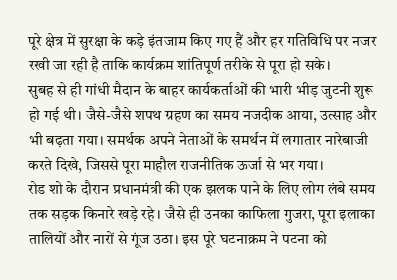पूरे क्षेत्र में सुरक्षा के कड़े इंतजाम किए गए हैं और हर गतिविधि पर नजर रखी जा रही है ताकि कार्यक्रम शांतिपूर्ण तरीके से पूरा हो सके।
सुबह से ही गांधी मैदान के बाहर कार्यकर्ताओं की भारी भीड़ जुटनी शुरू हो गई थी। जैसे-जैसे शपथ ग्रहण का समय नजदीक आया, उत्साह और भी बढ़ता गया। समर्थक अपने नेताओं के समर्थन में लगातार नारेबाजी करते दिखे, जिससे पूरा माहौल राजनीतिक ऊर्जा से भर गया।
रोड शो के दौरान प्रधानमंत्री की एक झलक पाने के लिए लोग लंबे समय तक सड़क किनारे खड़े रहे। जैसे ही उनका काफिला गुजरा, पूरा इलाका तालियों और नारों से गूंज उठा। इस पूरे घटनाक्रम ने पटना को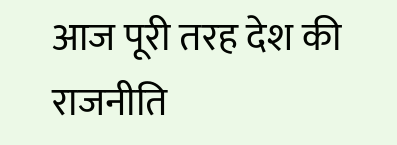आज पूरी तरह देश की राजनीति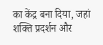का केंद्र बना दिया, जहां शक्ति प्रदर्शन और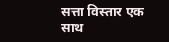सत्ता विस्तार एक साथ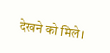देखने को मिले।